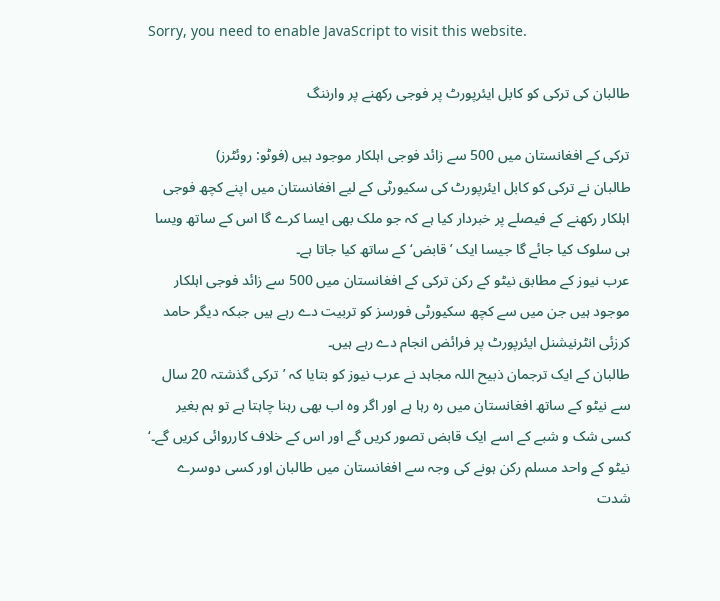Sorry, you need to enable JavaScript to visit this website.

طالبان کی ترکی کو کابل ایئرپورٹ پر فوجی رکھنے پر وارننگ

ترکی کے افغانستان میں 500 سے زائد فوجی اہلکار موجود ہیں (فوٹو: روئٹرز)
طالبان نے ترکی کو کابل ایئرپورٹ کی سکیورٹی کے لیے افغانستان میں اپنے کچھ فوجی اہلکار رکھنے کے فیصلے پر خبردار کیا ہے کہ جو ملک بھی ایسا کرے گا اس کے ساتھ ویسا ہی سلوک کیا جائے گا جیسا ایک ’قابض‘ کے ساتھ کیا جاتا ہے۔
عرب نیوز کے مطابق نیٹو کے رکن ترکی کے افغانستان میں 500 سے زائد فوجی اہلکار موجود ہیں جن میں سے کچھ سکیورٹی فورسز کو تربیت دے رہے ہیں جبکہ دیگر حامد کرزئی انٹرنیشنل ایئرپورٹ پر فرائض انجام دے رہے ہیں۔
طالبان کے ایک ترجمان ذبیح اللہ مجاہد نے عرب نیوز کو بتایا کہ ’ترکی گذشتہ 20 سال سے نیٹو کے ساتھ افغانستان میں رہ رہا ہے اور اگر وہ اب بھی رہنا چاہتا ہے تو ہم بغیر کسی شک و شبے کے اسے ایک قابض تصور کریں گے اور اس کے خلاف کارروائی کریں گے۔‘
نیٹو کے واحد مسلم رکن ہونے کی وجہ سے افغانستان میں طالبان اور کسی دوسرے شدت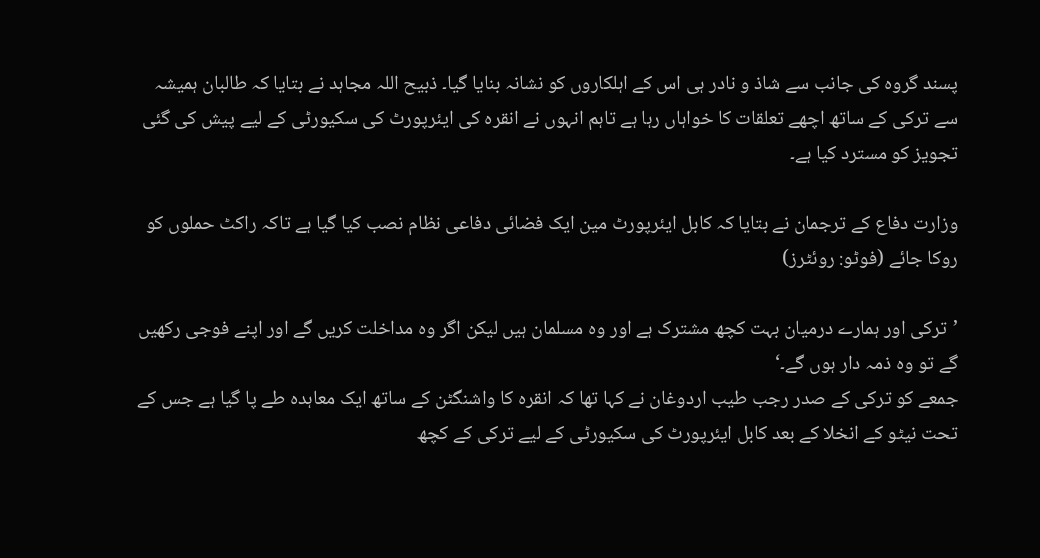پسند گروہ کی جانب سے شاذ و نادر ہی اس کے اہلکاروں کو نشانہ بنایا گیا۔ ذبیح اللہ مجاہد نے بتایا کہ طالبان ہمیشہ سے ترکی کے ساتھ اچھے تعلقات کا خواہاں رہا ہے تاہم انہوں نے انقرہ کی ایئرپورٹ کی سکیورٹی کے لیے پیش کی گئی تجویز کو مسترد کیا ہے۔

وزارت دفاع کے ترجمان نے بتایا کہ کابل ایئرپورٹ مین ایک فضائی دفاعی نظام نصب کیا گیا ہے تاکہ راکٹ حملوں کو روکا جائے (فوٹو: روئٹرز)

’ترکی اور ہمارے درمیان بہت کچھ مشترک ہے اور وہ مسلمان ہیں لیکن اگر وہ مداخلت کریں گے اور اپنے فوجی رکھیں گے تو وہ ذمہ دار ہوں گے۔‘
جمعے کو ترکی کے صدر رجب طیب اردوغان نے کہا تھا کہ انقرہ کا واشنگٹن کے ساتھ ایک معاہدہ طے پا گیا ہے جس کے تحت نیٹو کے انخلا کے بعد کابل ایئرپورٹ کی سکیورٹی کے لیے ترکی کے کچھ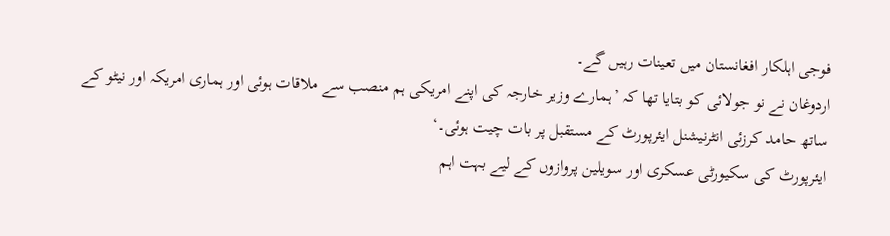فوجی اہلکار افغانستان میں تعینات رہیں گے۔
اردوغان نے نو جولائی کو بتایا تھا کہ ’ہمارے وزیر خارجہ کی اپنے امریکی ہم منصب سے ملاقات ہوئی اور ہماری امریکہ اور نیٹو کے ساتھ حامد کرزئی انٹرنیشنل ایئرپورٹ کے مستقبل پر بات چیت ہوئی۔‘
ایئرپورٹ کی سکیورٹی عسکری اور سویلین پروازوں کے لیے بہت اہم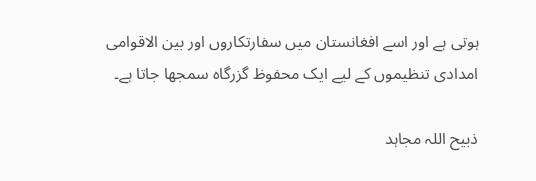ہوتی ہے اور اسے افغانستان میں سفارتکاروں اور بین الاقوامی امدادی تنظیموں کے لیے ایک محفوظ گزرگاہ سمجھا جاتا ہے۔

ذبیح اللہ مجاہد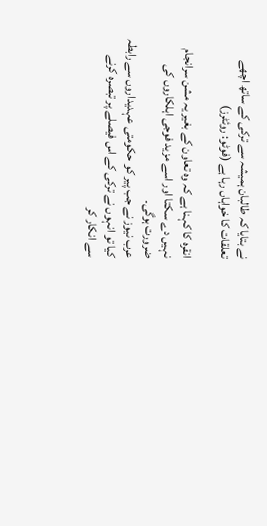نے بتایا کہ طالبان ہمیشہ سے ترکی کے ساتھ اچھے تعلقات کا خواہاں رہا ہے (فوٹو: روئٹرز)

انقرہ کا کہنا ہے کہ وہ تعاون کے بغیر یہ مشن سرانجام نہیں دے سکتا اور اسے مزید فوجی اہلکاروں کی ضرورت ہوگی۔
عرب نیوز نے جب پیر کو حکومتی عہدیداروں سے رابطہ کیا تو انہوں نے ترکی کے اس فیصلے پر تبصرہ کرنے سے انکار کر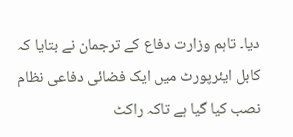دیا۔ تاہم وزارت دفاع کے ترجمان نے بتایا کہ کابل ایئرپورٹ میں ایک فضائی دفاعی نظام نصب کیا گیا ہے تاکہ راکٹ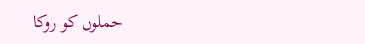حملوں کو روکا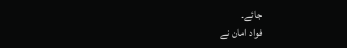جائے۔
فواد امان نے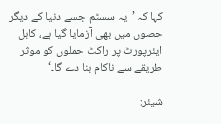کہا کہ ’یہ سسٹم جسے دنیا کے دیگر حصوں میں بھی آزمایا گیا ہے، کابل ایئرپورٹ پر راکٹ حملوں کو موثر طریقے سے ناکام بنا دے گا۔‘

شیئر: